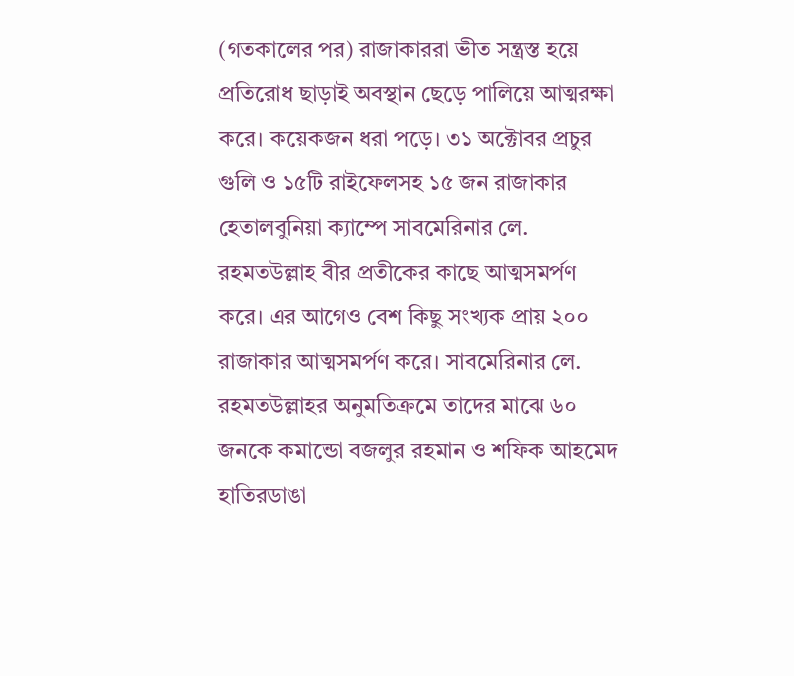(গতকালের পর) রাজাকাররা ভীত সন্ত্রস্ত হয়ে প্রতিরোধ ছাড়াই অবস্থান ছেড়ে পালিয়ে আত্মরক্ষা করে। কয়েকজন ধরা পড়ে। ৩১ অক্টোবর প্রচুর গুলি ও ১৫টি রাইফেলসহ ১৫ জন রাজাকার হেতালবুনিয়া ক্যাম্পে সাবমেরিনার লে. রহমতউল্লাহ বীর প্রতীকের কাছে আত্মসমর্পণ করে। এর আগেও বেশ কিছু সংখ্যক প্রায় ২০০ রাজাকার আত্মসমর্পণ করে। সাবমেরিনার লে. রহমতউল্লাহর অনুমতিক্রমে তাদের মাঝে ৬০ জনকে কমান্ডো বজলুর রহমান ও শফিক আহমেদ হাতিরডাঙা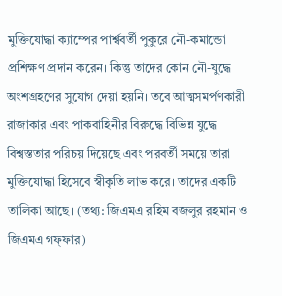মুক্তিযোদ্ধা ক্যাম্পের পার্শ্ববর্তী পুকুরে নৌ-কমান্ডো প্রশিক্ষণ প্রদান করেন। কিন্তু তাদের কোন নৌ-যুদ্ধে অংশগ্রহণের সুযোগ দেয়া হয়নি। তবে আত্মসমর্পণকারী রাজাকার এবং পাকবাহিনীর বিরুদ্ধে বিভিন্ন যুদ্ধে বিশ্বস্ততার পরিচয় দিয়েছে এবং পরবর্তী সময়ে তারা মুক্তিযোদ্ধা হিসেবে স্বীকৃতি লাভ করে। তাদের একটি তালিকা আছে। (তথ্য: জিএমএ রহিম বজলুর রহমান ও জিএমএ গফ্ফার)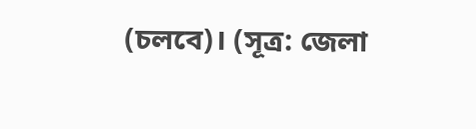(চলবে)। (সূত্র: জেলা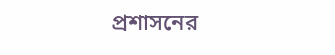প্রশাসনের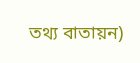তথ্য বাতায়ন)